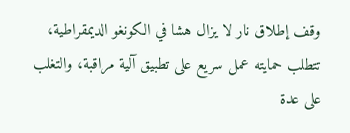وقف إطلاق نار لا يزال هشا في الكونغو الديمقراطية، تتطلب حمايته عمل سريع على تطبيق آلية مراقبة، والتغلب على عدة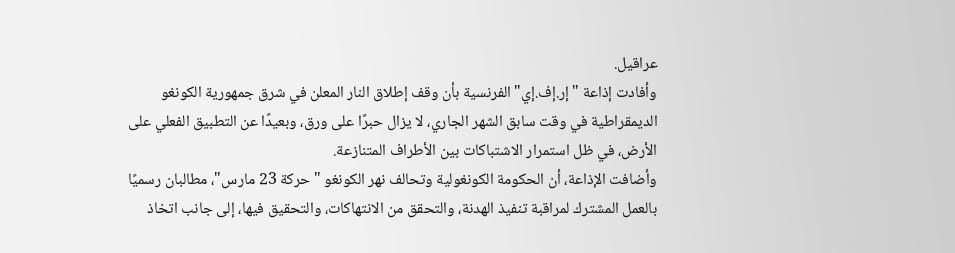عراقيل.
وأفادت إذاعة "إر.إف.إي" الفرنسية بأن وقف إطلاق النار المعلن في شرق جمهورية الكونغو الديمقراطية في وقت سابق الشهر الجاري، لا يزال حبرًا على ورق، وبعيدًا عن التطبيق الفعلي على الأرض، في ظل استمرار الاشتباكات بين الأطراف المتنازعة.
وأضافت الإذاعة، أن الحكومة الكونغولية وتحالف نهر الكونغو "حركة 23 مارس"، مطالبان رسميًا بالعمل المشترك لمراقبة تنفيذ الهدنة، والتحقق من الانتهاكات، والتحقيق فيها، إلى جانب اتخاذ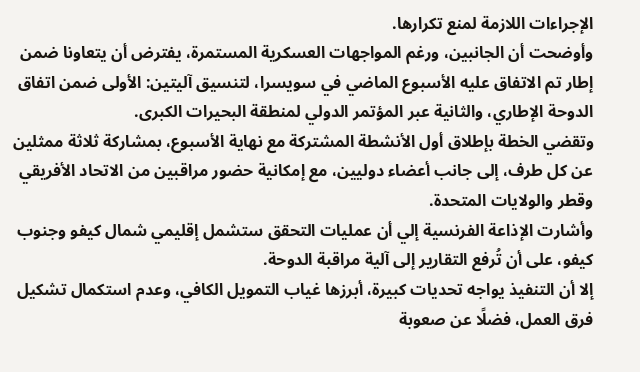الإجراءات اللازمة لمنع تكرارها.
وأوضحت أن الجانبين، ورغم المواجهات العسكرية المستمرة، يفترض أن يتعاونا ضمن إطار تم الاتفاق عليه الأسبوع الماضي في سويسرا، لتنسيق آليتين: الأولى ضمن اتفاق الدوحة الإطاري، والثانية عبر المؤتمر الدولي لمنطقة البحيرات الكبرى.
وتقضي الخطة بإطلاق أول الأنشطة المشتركة مع نهاية الأسبوع، بمشاركة ثلاثة ممثلين عن كل طرف، إلى جانب أعضاء دوليين، مع إمكانية حضور مراقبين من الاتحاد الأفريقي وقطر والولايات المتحدة.
وأشارت الإذاعة الفرنسية إلي أن عمليات التحقق ستشمل إقليمي شمال كيفو وجنوب كيفو، على أن تُرفع التقارير إلى آلية مراقبة الدوحة.
إلا أن التنفيذ يواجه تحديات كبيرة، أبرزها غياب التمويل الكافي، وعدم استكمال تشكيل فرق العمل، فضلًا عن صعوبة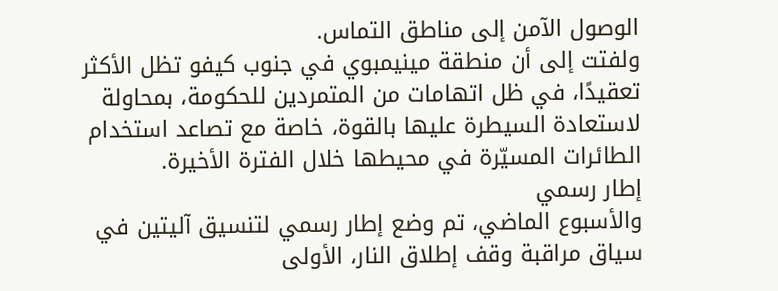الوصول الآمن إلى مناطق التماس.
ولفتت إلى أن منطقة مينيمبوي في جنوب كيفو تظل الأكثر تعقيدًا، في ظل اتهامات من المتمردين للحكومة، بمحاولة لاستعادة السيطرة عليها بالقوة، خاصة مع تصاعد استخدام الطائرات المسيّرة في محيطها خلال الفترة الأخيرة.
إطار رسمي
والأسبوع الماضي، تم وضع إطار رسمي لتنسيق آليتين في سياق مراقبة وقف إطلاق النار، الأولى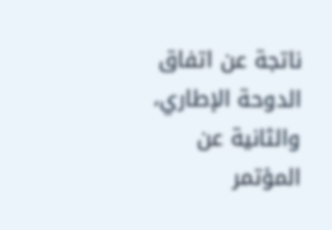ناتجة عن اتفاق الدوحة الإطاري، والثانية عن المؤتمر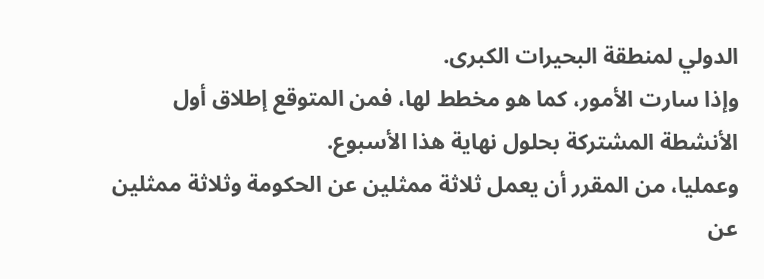الدولي لمنطقة البحيرات الكبرى.
وإذا سارت الأمور، كما هو مخطط لها، فمن المتوقع إطلاق أول الأنشطة المشتركة بحلول نهاية هذا الأسبوع.
وعمليا، من المقرر أن يعمل ثلاثة ممثلين عن الحكومة وثلاثة ممثلين عن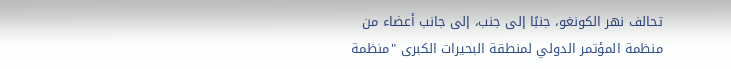تحالف نهر الكونغو، جنبًا إلى جنب، إلى جانب أعضاء من منظمة المؤتمر الدولي لمنطقة البحيرات الكبرى "منظمة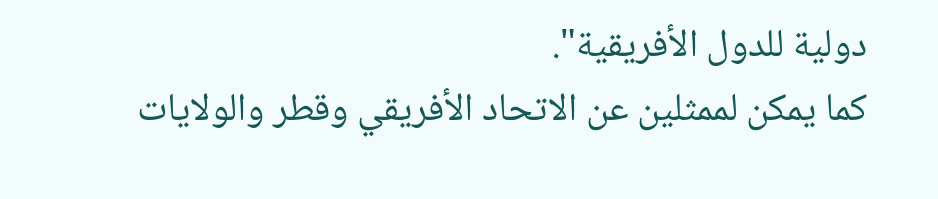دولية للدول الأفريقية".
كما يمكن لممثلين عن الاتحاد الأفريقي وقطر والولايات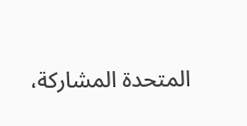المتحدة المشاركة،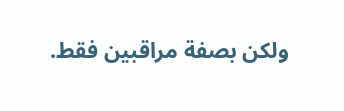ولكن بصفة مراقبين فقط.